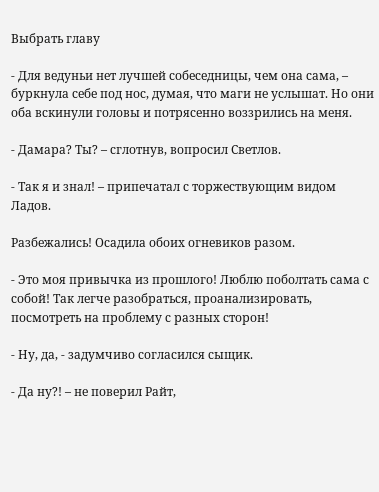Выбрать главу

- Для ведуньи нет лучшей собеседницы, чем она сама, – буркнула себе под нос, думая, что маги не услышат. Но они оба вскинули головы и потрясенно воззрились на меня.

- Дамара? Ты? – сглотнув, вопросил Светлов.

- Так я и знал! – припечатал с торжествующим видом Ладов.

Разбежались! Осадила обоих огневиков разом.

- Это моя привычка из прошлого! Люблю поболтать сама с собой! Так легче разобраться, проанализировать, посмотреть на проблему с разных сторон!

- Ну, да, - задумчиво согласился сыщик.

- Да ну?! – не поверил Райт,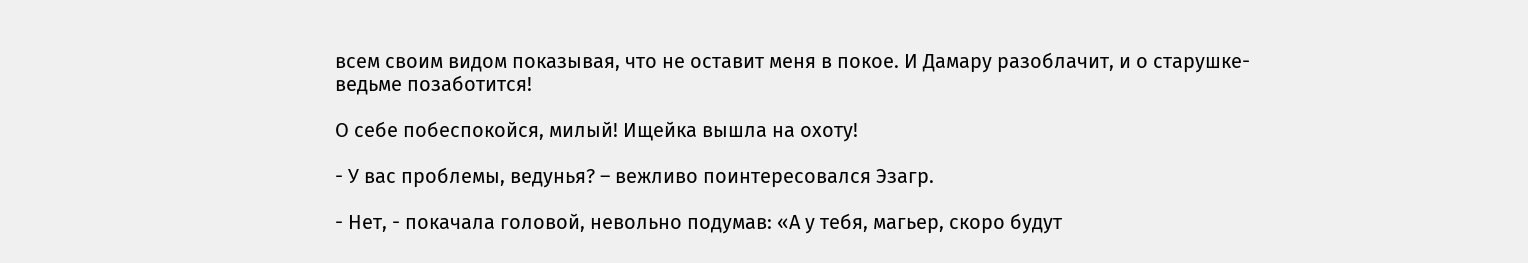всем своим видом показывая, что не оставит меня в покое. И Дамару разоблачит, и о старушке-ведьме позаботится!

О себе побеспокойся, милый! Ищейка вышла на охоту!

- У вас проблемы, ведунья? – вежливо поинтересовался Эзагр.

- Нет, - покачала головой, невольно подумав: «А у тебя, магьер, скоро будут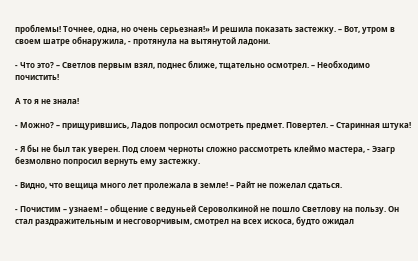проблемы! Точнее, одна, но очень серьезная!» И решила показать застежку. – Вот, утром в своем шатре обнаружила, - протянула на вытянутой ладони.

- Что это? – Светлов первым взял, поднес ближе, тщательно осмотрел. – Необходимо почистить!

А то я не знала!

- Можно? – прищурившись, Ладов попросил осмотреть предмет. Повертел. – Старинная штука!

- Я бы не был так уверен. Под слоем черноты сложно рассмотреть клеймо мастера, - Эзагр безмолвно попросил вернуть ему застежку.

- Видно, что вещица много лет пролежала в земле! – Райт не пожелал сдаться.

- Почистим – узнаем! – общение с ведуньей Сероволкиной не пошло Светлову на пользу. Он стал раздражительным и несговорчивым, смотрел на всех искоса, будто ожидал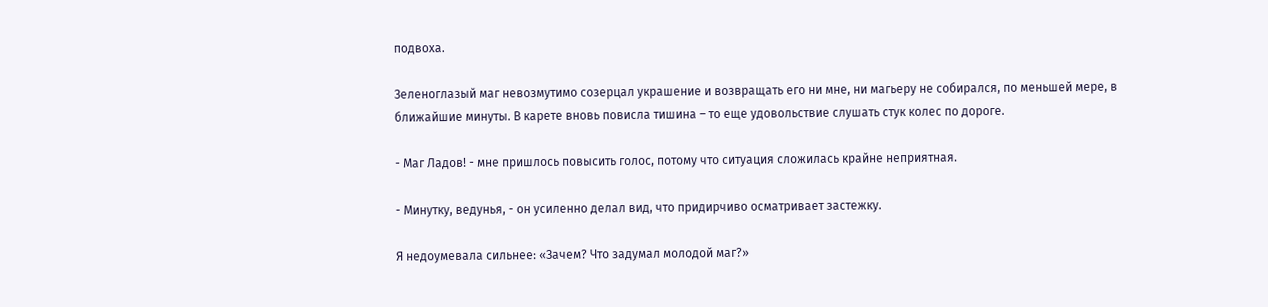подвоха.

Зеленоглазый маг невозмутимо созерцал украшение и возвращать его ни мне, ни магьеру не собирался, по меньшей мере, в ближайшие минуты. В карете вновь повисла тишина – то еще удовольствие слушать стук колес по дороге.

- Маг Ладов! - мне пришлось повысить голос, потому что ситуация сложилась крайне неприятная.

- Минутку, ведунья, - он усиленно делал вид, что придирчиво осматривает застежку.

Я недоумевала сильнее: «Зачем? Что задумал молодой маг?»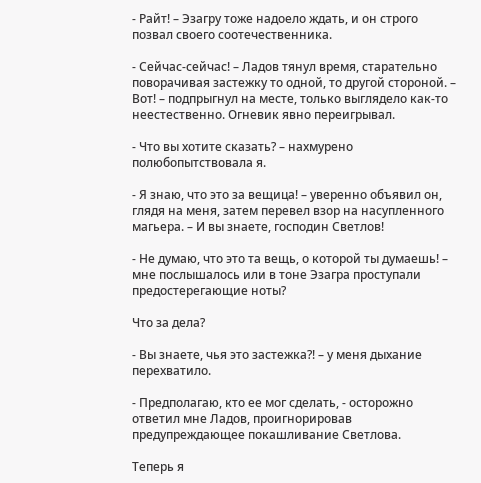- Райт! – Эзагру тоже надоело ждать, и он строго позвал своего соотечественника.

- Сейчас-сейчас! – Ладов тянул время, старательно поворачивая застежку то одной, то другой стороной. – Вот! – подпрыгнул на месте, только выглядело как-то неестественно. Огневик явно переигрывал.

- Что вы хотите сказать? – нахмурено полюбопытствовала я.

- Я знаю, что это за вещица! – уверенно объявил он, глядя на меня, затем перевел взор на насупленного магьера. – И вы знаете, господин Светлов!

- Не думаю, что это та вещь, о которой ты думаешь! – мне послышалось или в тоне Эзагра проступали предостерегающие ноты?

Что за дела?

- Вы знаете, чья это застежка?! – у меня дыхание перехватило.

- Предполагаю, кто ее мог сделать, - осторожно ответил мне Ладов, проигнорировав предупреждающее покашливание Светлова.

Теперь я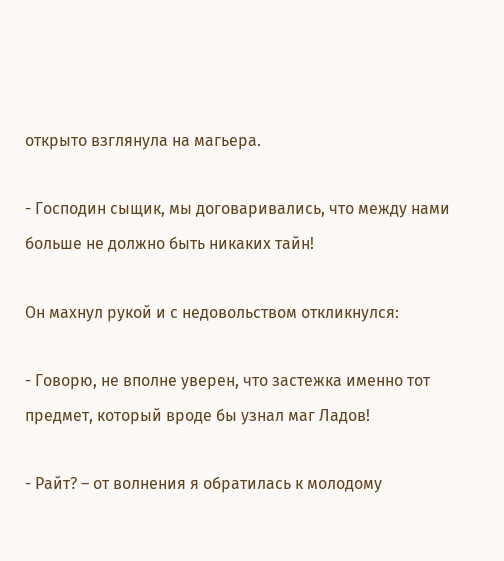открыто взглянула на магьера.

- Господин сыщик, мы договаривались, что между нами больше не должно быть никаких тайн!

Он махнул рукой и с недовольством откликнулся:

- Говорю, не вполне уверен, что застежка именно тот предмет, который вроде бы узнал маг Ладов!

- Райт? – от волнения я обратилась к молодому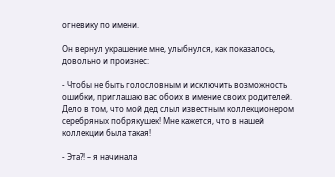огневику по имени.

Он вернул украшение мне, улыбнулся, как показалось, довольно и произнес:

- Чтобы не быть голословным и исключить возможность ошибки, приглашаю вас обоих в имение своих родителей. Дело в том, что мой дед слыл известным коллекционером серебряных побрякушек! Мне кажется, что в нашей коллекции была такая!

- Эта?! – я начинала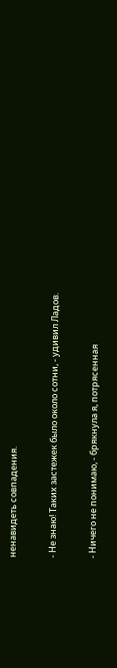ненавидеть совпадения.

- Не знаю! Таких застежек было около сотни, - удивил Ладов.

- Ничего не понимаю, - брякнула я, потрясенная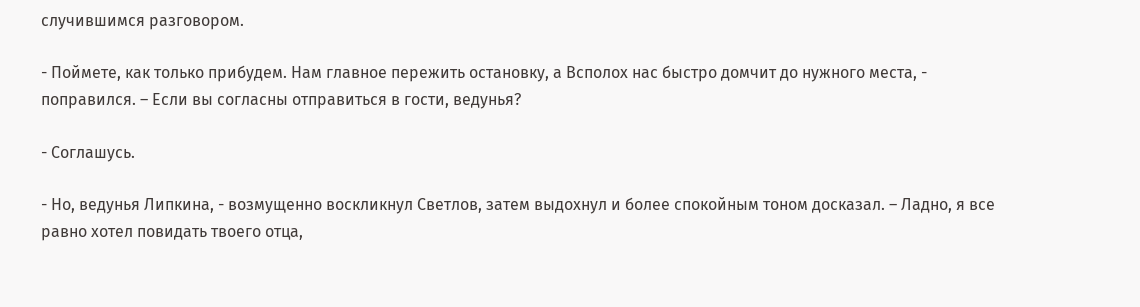случившимся разговором.

- Поймете, как только прибудем. Нам главное пережить остановку, а Всполох нас быстро домчит до нужного места, - поправился. – Если вы согласны отправиться в гости, ведунья?

- Соглашусь.

- Но, ведунья Липкина, - возмущенно воскликнул Светлов, затем выдохнул и более спокойным тоном досказал. – Ладно, я все равно хотел повидать твоего отца,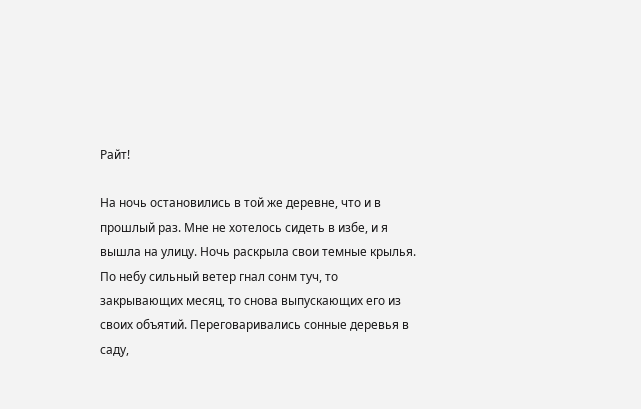Райт!

На ночь остановились в той же деревне, что и в прошлый раз. Мне не хотелось сидеть в избе, и я вышла на улицу. Ночь раскрыла свои темные крылья. По небу сильный ветер гнал сонм туч, то закрывающих месяц, то снова выпускающих его из своих объятий. Переговаривались сонные деревья в саду,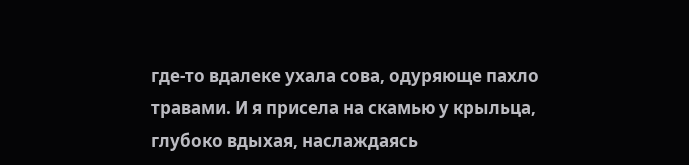где-то вдалеке ухала сова, одуряюще пахло травами. И я присела на скамью у крыльца, глубоко вдыхая, наслаждаясь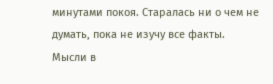минутами покоя. Старалась ни о чем не думать, пока не изучу все факты. Мысли в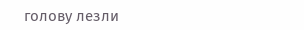голову лезли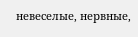невеселые, нервные,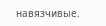навязчивые.